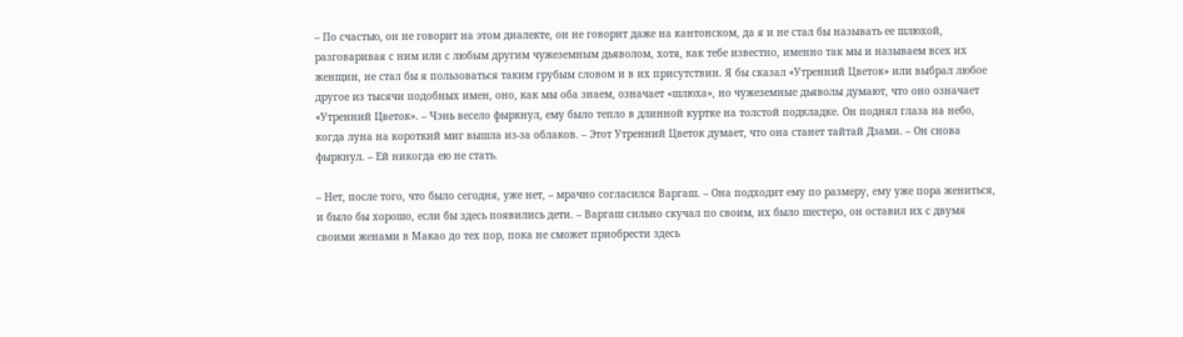– По счастью, он не говорит на этом диалекте, он не говорит даже на кантонском, да я и не стал бы называть ее шлюхой, разговаривая с ним или с любым другим чужеземным дьяволом, хотя, как тебе известно, именно так мы и называем всех их женщин, не стал бы я пользоваться таким грубым словом и в их присутствии. Я бы сказал «Утренний Цветок» или выбрал любое другое из тысячи подобных имен, оно, как мы оба знаем, означает «шлюха», но чужеземные дьяволы думают, что оно означает «Утренний Цветок». – Чэнь весело фыркнул, ему было тепло в длинной куртке на толстой подкладке. Он поднял глаза на небо, когда луна на короткий миг вышла из-за облаков. – Этот Утренний Цветок думает, что она станет тайтай Дзами. – Он снова фыркнул. – Ей никогда ею не стать.

– Нет, после того, что было сегодня, уже нет, – мрачно согласился Варгаш. – Она подходит ему по размеру, ему уже пора жениться, и было бы хорошо, если бы здесь появились дети. – Варгаш сильно скучал по своим, их было шестеро, он оставил их с двумя своими женами в Макао до тех пор, пока не сможет приобрести здесь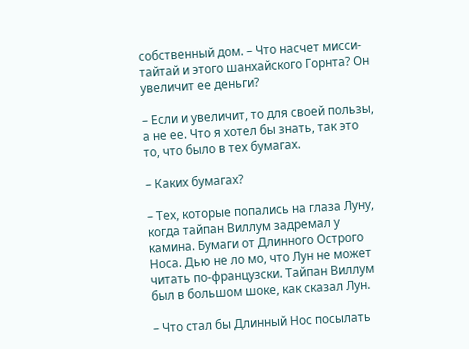собственный дом. – Что насчет мисси-тайтай и этого шанхайского Горнта? Он увеличит ее деньги?

– Если и увеличит, то для своей пользы, а не ее. Что я хотел бы знать, так это то, что было в тех бумагах.

– Каких бумагах?

– Тех, которые попались на глаза Луну, когда тайпан Виллум задремал у камина. Бумаги от Длинного Острого Носа. Дью не ло мо, что Лун не может читать по-французски. Тайпан Виллум был в большом шоке, как сказал Лун.

– Что стал бы Длинный Нос посылать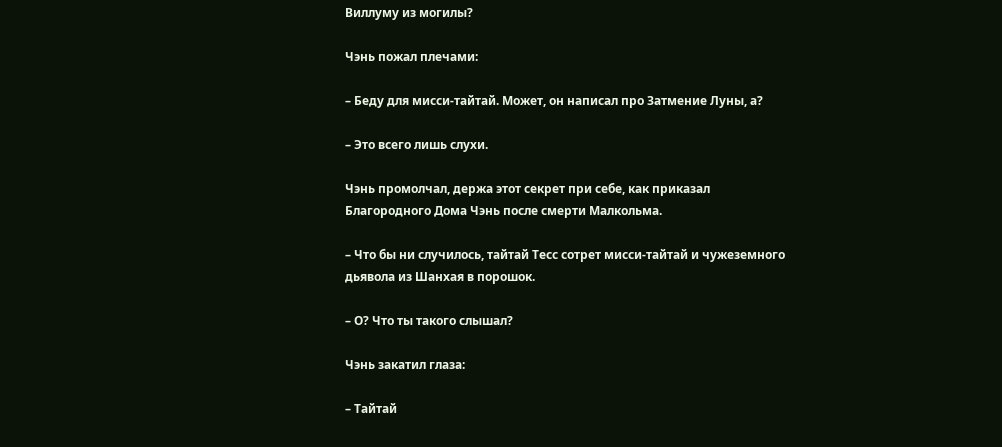Виллуму из могилы?

Чэнь пожал плечами:

– Беду для мисси-тайтай. Может, он написал про Затмение Луны, а?

– Это всего лишь слухи.

Чэнь промолчал, держа этот секрет при себе, как приказал Благородного Дома Чэнь после смерти Малкольма.

– Что бы ни случилось, тайтай Тесс сотрет мисси-тайтай и чужеземного дьявола из Шанхая в порошок.

– О? Что ты такого слышал?

Чэнь закатил глаза:

– Тайтай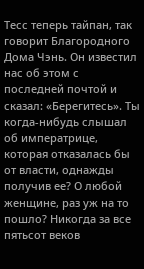Тесс теперь тайпан, так говорит Благородного Дома Чэнь. Он известил нас об этом с последней почтой и сказал: «Берегитесь». Ты когда-нибудь слышал об императрице, которая отказалась бы от власти, однажды получив ее? О любой женщине, раз уж на то пошло? Никогда за все пятьсот веков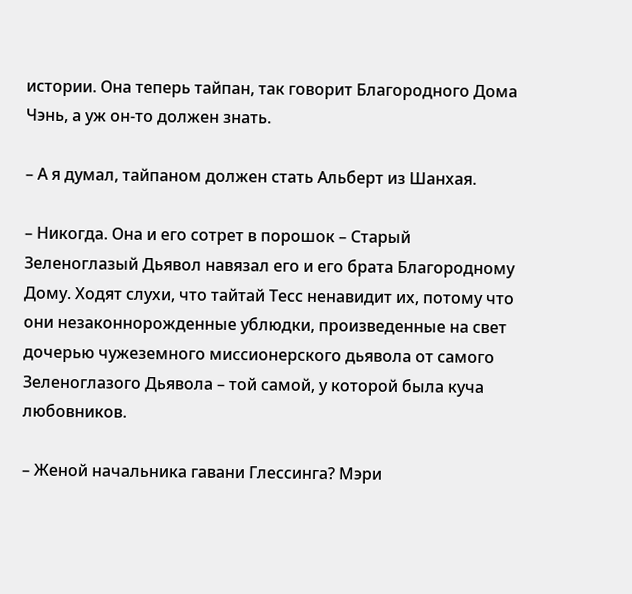истории. Она теперь тайпан, так говорит Благородного Дома Чэнь, а уж он-то должен знать.

– А я думал, тайпаном должен стать Альберт из Шанхая.

– Никогда. Она и его сотрет в порошок – Старый Зеленоглазый Дьявол навязал его и его брата Благородному Дому. Ходят слухи, что тайтай Тесс ненавидит их, потому что они незаконнорожденные ублюдки, произведенные на свет дочерью чужеземного миссионерского дьявола от самого Зеленоглазого Дьявола – той самой, у которой была куча любовников.

– Женой начальника гавани Глессинга? Мэри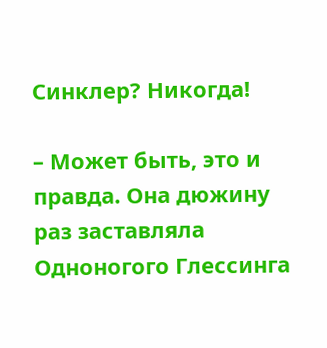Синклер? Никогда!

– Может быть, это и правда. Она дюжину раз заставляла Одноногого Глессинга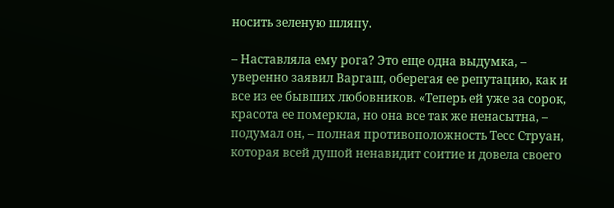носить зеленую шляпу.

– Наставляла ему рога? Это еще одна выдумка, – уверенно заявил Варгаш, оберегая ее репутацию, как и все из ее бывших любовников. «Теперь ей уже за сорок, красота ее померкла, но она все так же ненасытна, – подумал он, – полная противоположность Тесс Струан, которая всей душой ненавидит соитие и довела своего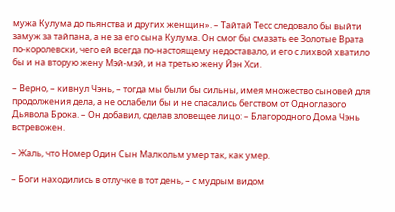мужа Кулума до пьянства и других женщин». – Тайтай Тесс следовало бы выйти замуж за тайпана, а не за его сына Кулума. Он смог бы смазать ее Золотые Врата по-королевски, чего ей всегда по-настоящему недоставало, и его с лихвой хватило бы и на вторую жену Мэй-мэй, и на третью жену Йэн Хси.

– Верно, – кивнул Чэнь, – тогда мы были бы сильны, имея множество сыновей для продолжения дела, а не ослабели бы и не спасались бегством от Одноглазого Дьявола Брока. – Он добавил, сделав зловещее лицо: – Благородного Дома Чэнь встревожен.

– Жаль, что Номер Один Сын Малкольм умер так, как умер.

– Боги находились в отлучке в тот день, – с мудрым видом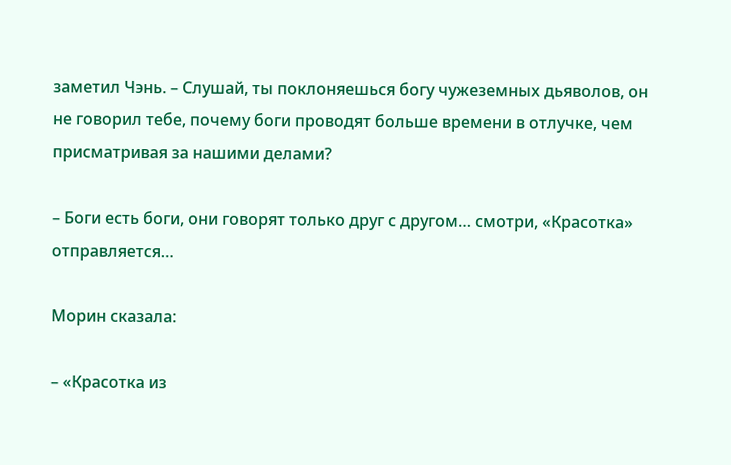заметил Чэнь. – Слушай, ты поклоняешься богу чужеземных дьяволов, он не говорил тебе, почему боги проводят больше времени в отлучке, чем присматривая за нашими делами?

– Боги есть боги, они говорят только друг с другом… смотри, «Красотка» отправляется…

Морин сказала:

– «Красотка из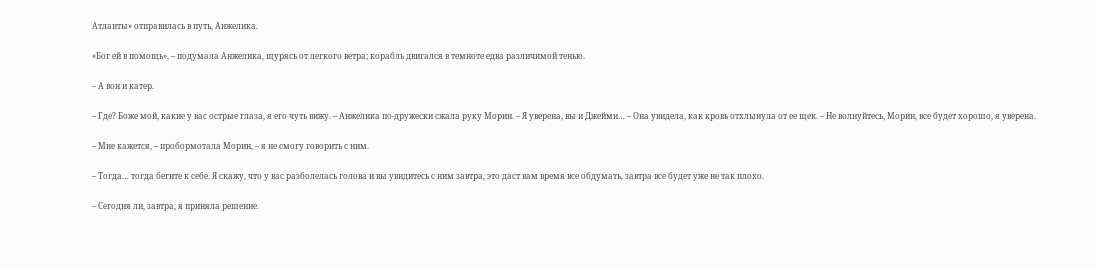Атланты» отправилась в путь, Анжелика.

«Бог ей в помощь», – подумала Анжелика, щурясь от легкого ветра; корабль двигался в темноте едва различимой тенью.

– А вон и катер.

– Где? Боже мой, какие у вас острые глаза, я его чуть вижу. – Анжелика по-дружески сжала руку Морин. – Я уверена, вы и Джейми… – Она увидела, как кровь отхлынула от ее щек. – Не волнуйтесь, Морин, все будет хорошо, я уверена.

– Мне кажется, – пробормотала Морин, – я не смогу говорить с ним.

– Тогда… тогда бегите к себе. Я скажу, что у вас разболелась голова и вы увидитесь с ним завтра, это даст вам время все обдумать, завтра все будет уже не так плохо.

– Сегодня ли, завтра, я приняла решение.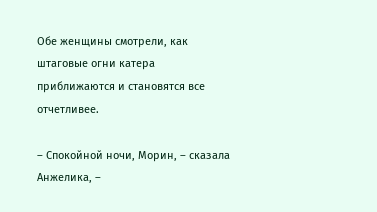Обе женщины смотрели, как штаговые огни катера приближаются и становятся все отчетливее.

– Спокойной ночи, Морин, – сказала Анжелика, –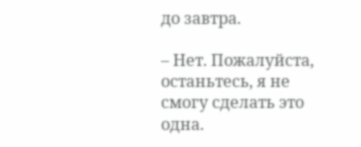до завтра.

– Нет. Пожалуйста, останьтесь, я не смогу сделать это одна.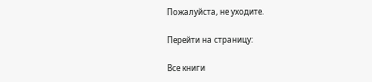Пожалуйста, не уходите.

Перейти на страницу:

Все книги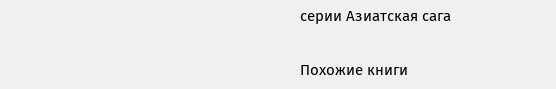серии Азиатская сага

Похожие книги